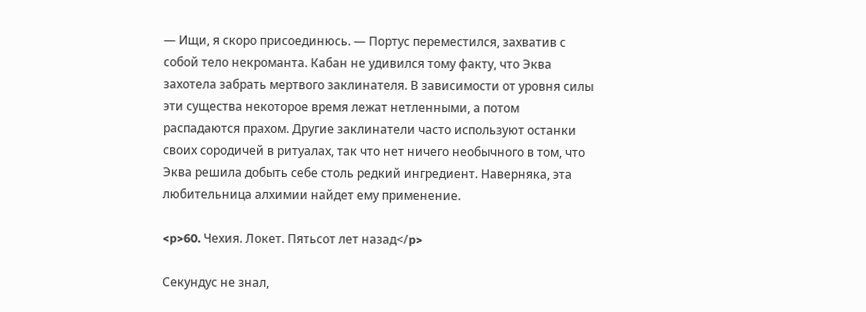— Ищи, я скоро присоединюсь. — Портус переместился, захватив с собой тело некроманта. Кабан не удивился тому факту, что Эква захотела забрать мертвого заклинателя. В зависимости от уровня силы эти существа некоторое время лежат нетленными, а потом распадаются прахом. Другие заклинатели часто используют останки своих сородичей в ритуалах, так что нет ничего необычного в том, что Эква решила добыть себе столь редкий ингредиент. Наверняка, эта любительница алхимии найдет ему применение.

<p>60. Чехия. Локет. Пятьсот лет назад</p>

Секундус не знал,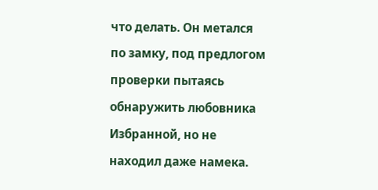что делать. Он метался по замку, под предлогом проверки пытаясь обнаружить любовника Избранной, но не находил даже намека.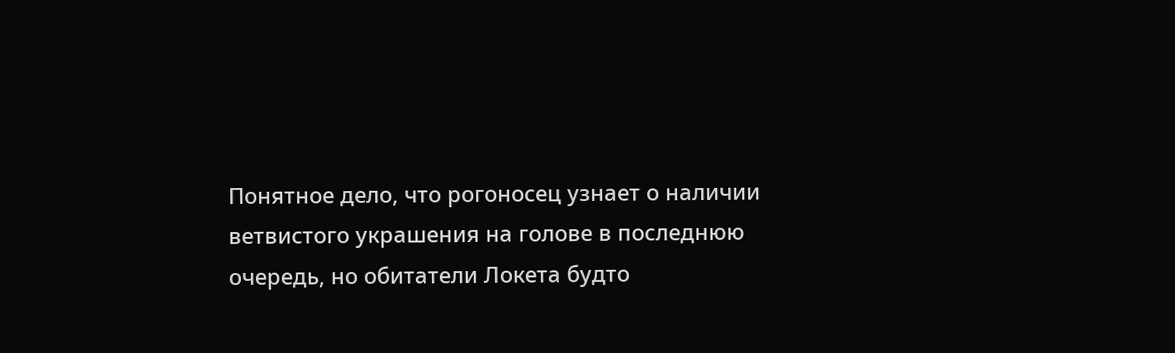Понятное дело, что рогоносец узнает о наличии ветвистого украшения на голове в последнюю очередь, но обитатели Локета будто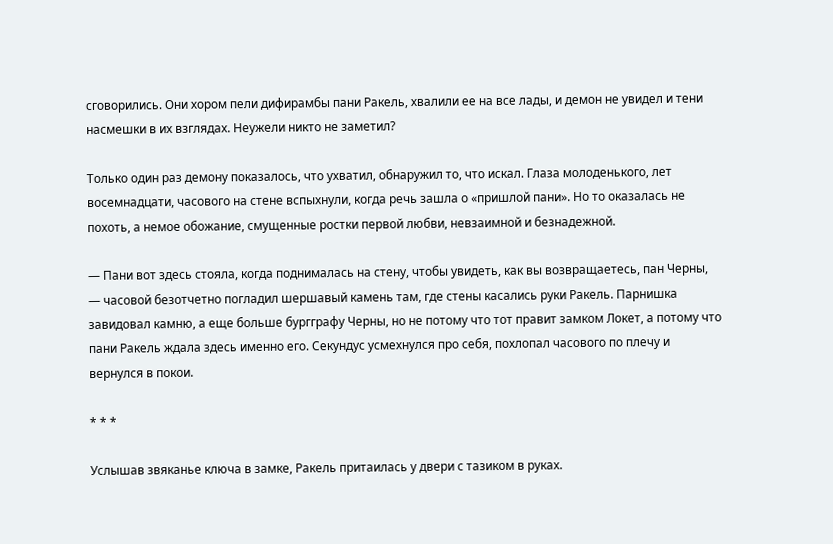сговорились. Они хором пели дифирамбы пани Ракель, хвалили ее на все лады, и демон не увидел и тени насмешки в их взглядах. Неужели никто не заметил?

Только один раз демону показалось, что ухватил, обнаружил то, что искал. Глаза молоденького, лет восемнадцати, часового на стене вспыхнули, когда речь зашла о «пришлой пани». Но то оказалась не похоть, а немое обожание, смущенные ростки первой любви, невзаимной и безнадежной.

— Пани вот здесь стояла, когда поднималась на стену, чтобы увидеть, как вы возвращаетесь, пан Черны, — часовой безотчетно погладил шершавый камень там, где стены касались руки Ракель. Парнишка завидовал камню, а еще больше бургграфу Черны, но не потому что тот правит замком Локет, а потому что пани Ракель ждала здесь именно его. Секундус усмехнулся про себя, похлопал часового по плечу и вернулся в покои.

* * *

Услышав звяканье ключа в замке, Ракель притаилась у двери с тазиком в руках.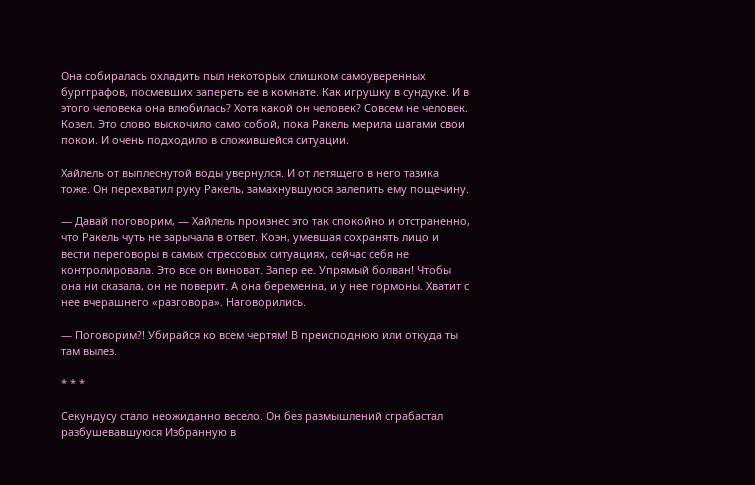Она собиралась охладить пыл некоторых слишком самоуверенных бургграфов, посмевших запереть ее в комнате. Как игрушку в сундуке. И в этого человека она влюбилась? Хотя какой он человек? Совсем не человек. Козел. Это слово выскочило само собой, пока Ракель мерила шагами свои покои. И очень подходило в сложившейся ситуации.

Хайлель от выплеснутой воды увернулся. И от летящего в него тазика тоже. Он перехватил руку Ракель, замахнувшуюся залепить ему пощечину.

— Давай поговорим, — Хайлель произнес это так спокойно и отстраненно, что Ракель чуть не зарычала в ответ. Коэн, умевшая сохранять лицо и вести переговоры в самых стрессовых ситуациях, сейчас себя не контролировала. Это все он виноват. Запер ее. Упрямый болван! Чтобы она ни сказала, он не поверит. А она беременна, и у нее гормоны. Хватит с нее вчерашнего «разговора». Наговорились.

— Поговорим?! Убирайся ко всем чертям! В преисподнюю или откуда ты там вылез.

* * *

Секундусу стало неожиданно весело. Он без размышлений сграбастал разбушевавшуюся Избранную в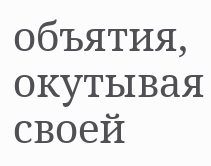объятия, окутывая своей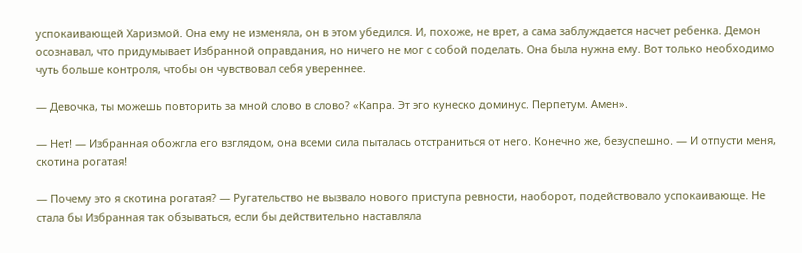успокаивающей Харизмой. Она ему не изменяла, он в этом убедился. И, похоже, не врет, а сама заблуждается насчет ребенка. Демон осознавал, что придумывает Избранной оправдания, но ничего не мог с собой поделать. Она была нужна ему. Вот только необходимо чуть больше контроля, чтобы он чувствовал себя увереннее.

— Девочка, ты можешь повторить за мной слово в слово? «Капра. Эт эго кунеско доминус. Перпетум. Амен».

— Нет! — Избранная обожгла его взглядом, она всеми сила пыталась отстраниться от него. Конечно же, безуспешно. — И отпусти меня, скотина рогатая!

— Почему это я скотина рогатая? — Ругательство не вызвало нового приступа ревности, наоборот, подействовало успокаивающе. Не стала бы Избранная так обзываться, если бы действительно наставляла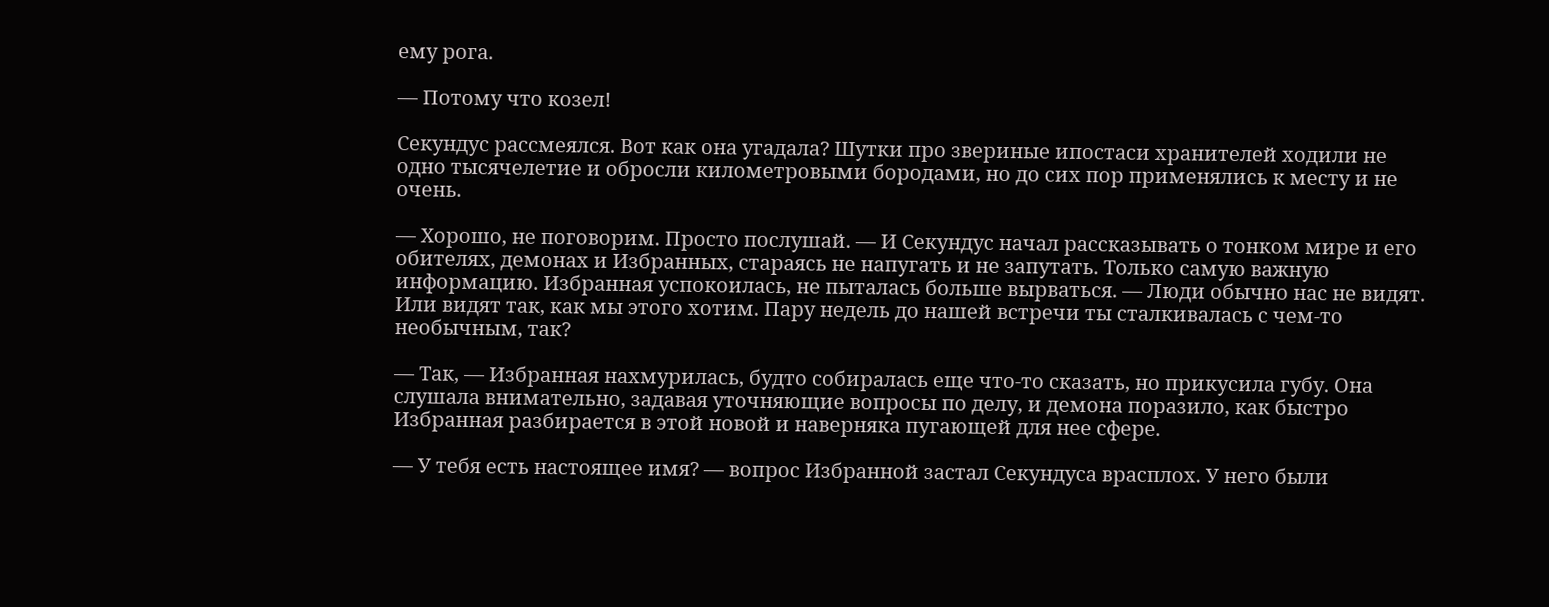ему рога.

— Потому что козел!

Секундус рассмеялся. Вот как она угадала? Шутки про звериные ипостаси хранителей ходили не одно тысячелетие и обросли километровыми бородами, но до сих пор применялись к месту и не очень.

— Хорошо, не поговорим. Просто послушай. — И Секундус начал рассказывать о тонком мире и его обителях, демонах и Избранных, стараясь не напугать и не запутать. Только самую важную информацию. Избранная успокоилась, не пыталась больше вырваться. — Люди обычно нас не видят. Или видят так, как мы этого хотим. Пару недель до нашей встречи ты сталкивалась с чем-то необычным, так?

— Так, — Избранная нахмурилась, будто собиралась еще что-то сказать, но прикусила губу. Она слушала внимательно, задавая уточняющие вопросы по делу, и демона поразило, как быстро Избранная разбирается в этой новой и наверняка пугающей для нее сфере.

— У тебя есть настоящее имя? — вопрос Избранной застал Секундуса врасплох. У него были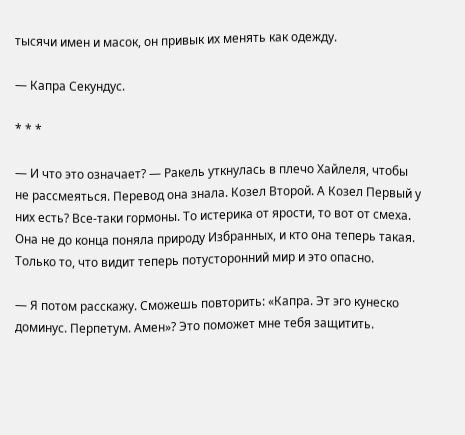тысячи имен и масок, он привык их менять как одежду.

— Капра Секундус.

* * *

— И что это означает? — Ракель уткнулась в плечо Хайлеля, чтобы не рассмеяться. Перевод она знала. Козел Второй. А Козел Первый у них есть? Все-таки гормоны. То истерика от ярости, то вот от смеха. Она не до конца поняла природу Избранных, и кто она теперь такая. Только то, что видит теперь потусторонний мир и это опасно.

— Я потом расскажу. Сможешь повторить: «Капра. Эт эго кунеско доминус. Перпетум. Амен»? Это поможет мне тебя защитить.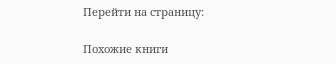Перейти на страницу:

Похожие книги